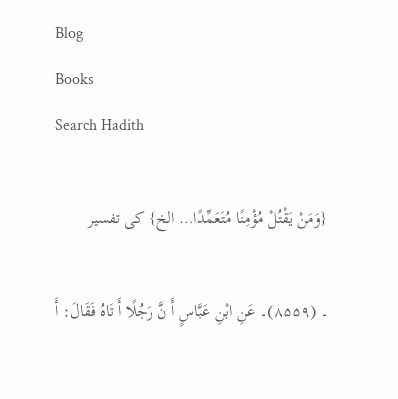Blog
Books
Search Hadith

{وَمَنْ یَقْتُلْ مُؤْمِنًا مُتَعَمِّدًا… الخ} کی تفسیر

۔ (۸۵۵۹)۔ عَنِ ابْنِ عَبَّاسٍ أَ نَّ رَجُلًا أَ تَاہُ فَقَالَ: أَ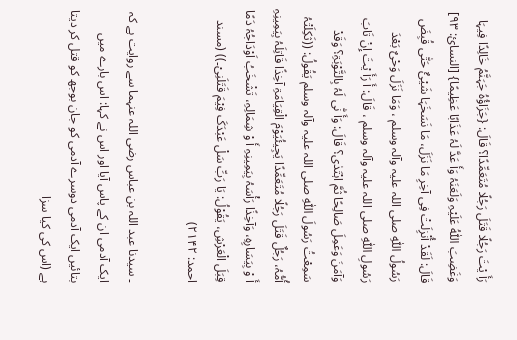رَأَ یْتَ رَجُلًا قَتَلَ رَجُلًا مُتَعَمِّدًا؟ قَالَ: {جَزَاؤُہُ جَہَنَّمُ خَالِدًا فِیہَا وَغَضِبَ اللّٰہُ عَلَیْہِ وَلَعَنَہُ وَأَ عَدَّ لَہُ عَذَابًا عَظِیمًا} [النسائ: ۹۳] قَالَ: لَقَدْ أُنْزِلَتْ فِی آخِرِ مَا نَزَلَ، مَا نَسَخَہَا شَیْئٌ حَتّٰی قُبِضَ رَسُولُ اللّٰہِ ‌صلی ‌اللہ ‌علیہ ‌وآلہ ‌وسلم ، وَمَا نَزَلَ وَحْیٌ بَعْدَ رَسُولِ اللّٰہِ ‌صلی ‌اللہ ‌علیہ ‌وآلہ ‌وسلم ، قَالَ: أَ رَأَ یْتَ إِنْ تَابَ وَآمَنَ وَعَمِلَ صَالِحًا ثُمَّ اہْتَدٰی؟ قَالَ: وَأَ نّٰی لَہُ بِالتَّوْبَۃِ؟ وَقَدْ سَمِعْتُ رَسُولَ اللّٰہِ ‌صلی ‌اللہ ‌علیہ ‌وآلہ ‌وسلم یَقُولُ: ((ثَکِلَتْہُ أُمُّہُ، رَجُلٌ قَتَلَ رَجُلًا مُتَعَمِّدًا یَجِیئُیَوْمَ الْقِیَامَۃِ آخِذًا قَاتِلَہُ بِیَمِینِہِ أَ وْ بِیَسَارِہِ، وَآخِذًا رَأْسَہُ بِیَمِینِہِ أَ وْ شِمَالِہِ، تَشْخَبُ اَوْدَاجُہُ دَمًا قِبَلَ الْعَرْشِ، یَقُوْلُ: یَا رَبِّ سَلْ عَبْدَکَ فِیْمَ قَتَلَنِیْ۔)) (مسند احمد: ۲۱۴۲)

۔ سیدنا عبد اللہ بن عباس ‌رضی ‌اللہ ‌عنہما سے روایت ہے کہ ایک آدمی ان کے پاس آیا اور اس نے کہا: اس بارے میں بتائیں ایک آدمی دوسرے آدمی کو جان بوجھ کو قتل کر دیتا ہے (اس کی کیا سزا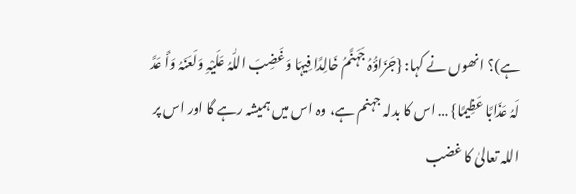ہے)؟ انھوں نے کہا: {جَزَاؤُہُ جَہَنَّمُ خَالِدًا فِیہَا وَغَضِبَ اللّٰہُ عَلَیْہِ وَلَعَنَہُ وَأَ عَدَّ لَہُ عَذَابًا عَظِیمًا} … اس کا بدلہ جہنم ہے، وہ اس میں ہمیشہ رہے گا اور اس پر اللہ تعالیٰ کا غضب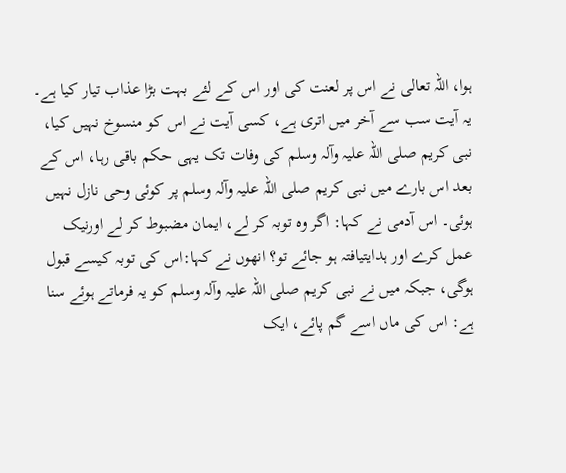ہوا، اللہ تعالی نے اس پر لعنت کی اور اس کے لئے بہت بڑا عذاب تیار کیا ہے۔ یہ آیت سب سے آخر میں اتری ہے، کسی آیت نے اس کو منسوخ نہیں کیا، نبی کریم ‌صلی ‌اللہ ‌علیہ ‌وآلہ ‌وسلم کی وفات تک یہی حکم باقی رہا، اس کے بعد اس بارے میں نبی کریم ‌صلی ‌اللہ ‌علیہ ‌وآلہ ‌وسلم پر کوئی وحی نازل نہیں ہوئی۔ اس آدمی نے کہا: اگر وہ توبہ کر لے، ایمان مضبوط کر لے اورنیک عمل کرے اور ہدایتیافتہ ہو جائے تو؟ انھوں نے کہا:اس کی توبہ کیسے قبول ہوگی، جبکہ میں نے نبی کریم ‌صلی ‌اللہ ‌علیہ ‌وآلہ ‌وسلم کو یہ فرماتے ہوئے سنا ہے: اس کی ماں اسے گم پائے، ایک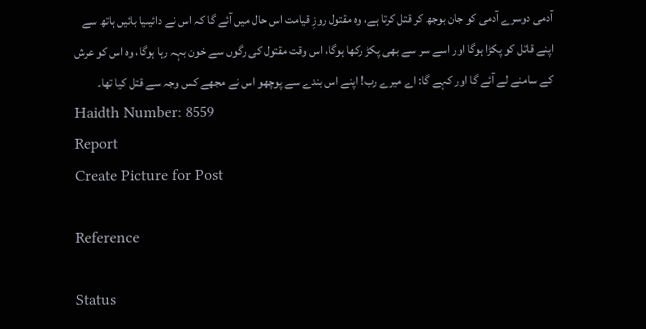آدمی دوسرے آدمی کو جان بوجھ کر قتل کرتا ہے، وہ مقتول روزِ قیامت اس حال میں آئے گا کہ اس نے دائیںیا بائیں ہاتھ سے اپنے قاتل کو پکڑا ہوگا اور اسے سر سے بھی پکڑ رکھا ہوگا، اس وقت مقتول کی رگوں سے خون بہہ رہا ہوگا، وہ اس کو عرش کے سامنے لے آئے گا اور کہے گا: اے میرے رب! اپنے اس بندے سے پوچھو اس نے مجھے کس وجہ سے قتل کیا تھا۔
Haidth Number: 8559
Report
Create Picture for Post

Reference

Status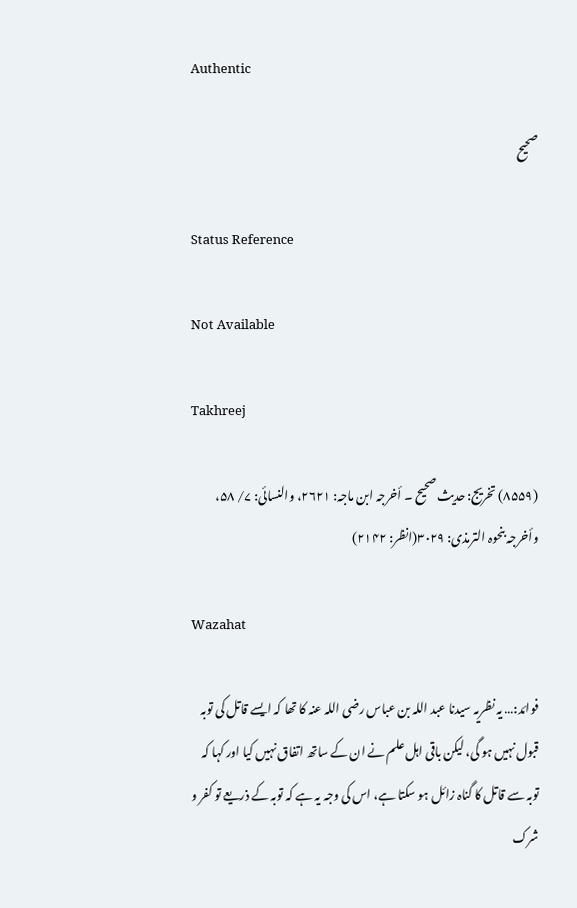Authentic

صحیح

Status Reference

Not Available

Takhreej

(۸۵۵۹) تخریج: حدیث صحیح ۔ أخرجہ ابن ماجہ: ۲۶۲۱، والنسائی: ۷/ ۵۸، وأخرجہ بنحوہ الترمذی: ۳۰۲۹(انظر: ۲۱۴۲)

Wazahat

فوائد:… یہ نظریہ سیدنا عبد اللہ بن عباس ‌رضی ‌اللہ ‌عنہ کا تھا کہ ایسے قاتل کی توبہ قبول نہیں ہو گی، لیکن باقی اہل علم نے ان کے ساتھ اتفاق نہیں کیا اور کہا کہ توبہ سے قاتل کا گناہ زائل ہو سکتا ہے، اس کی وجہ یہ ہے کہ توبہ کے ذریعے تو کفر و شرک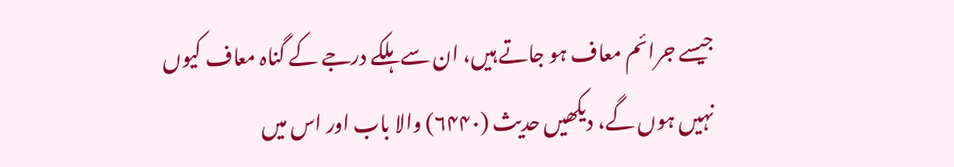جیسے جرائم معاف ہو جاتے ہیں، ان سے ہلکے درجے کے گناہ معاف کیوں نہیں ہوں گے، دیکھیں حدیث (۶۴۴۰) والا باب اور اس میں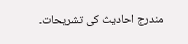مندرج احادیث کی تشریحات۔